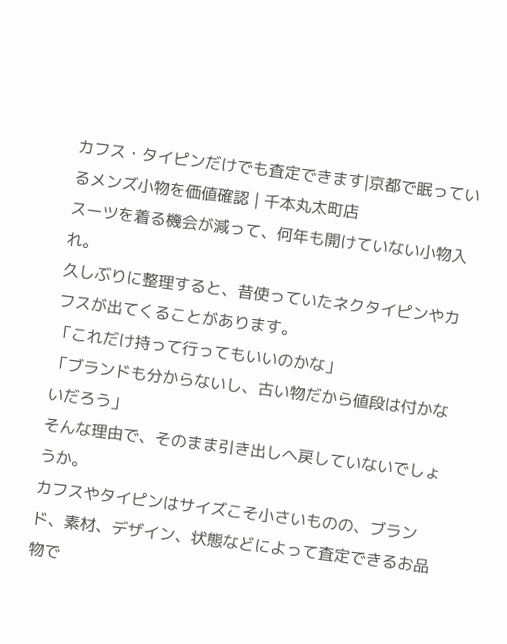カフス・タイピンだけでも査定できます|京都で眠っているメンズ小物を価値確認 | 千本丸太町店
スーツを着る機会が減って、何年も開けていない小物入れ。
久しぶりに整理すると、昔使っていたネクタイピンやカフスが出てくることがあります。
「これだけ持って行ってもいいのかな」
「ブランドも分からないし、古い物だから値段は付かないだろう」
そんな理由で、そのまま引き出しへ戻していないでしょうか。
カフスやタイピンはサイズこそ小さいものの、ブランド、素材、デザイン、状態などによって査定できるお品物で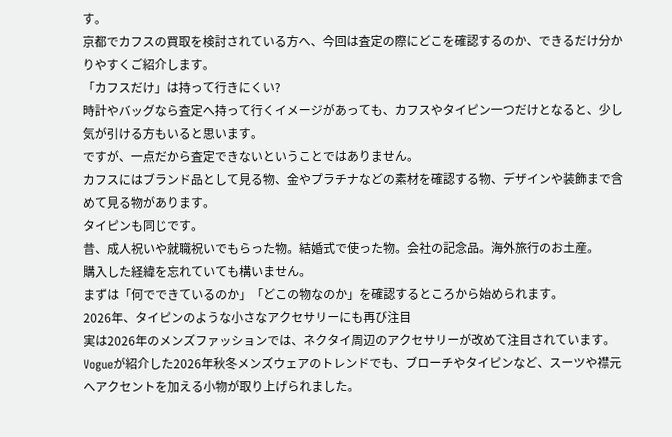す。
京都でカフスの買取を検討されている方へ、今回は査定の際にどこを確認するのか、できるだけ分かりやすくご紹介します。
「カフスだけ」は持って行きにくい?
時計やバッグなら査定へ持って行くイメージがあっても、カフスやタイピン一つだけとなると、少し気が引ける方もいると思います。
ですが、一点だから査定できないということではありません。
カフスにはブランド品として見る物、金やプラチナなどの素材を確認する物、デザインや装飾まで含めて見る物があります。
タイピンも同じです。
昔、成人祝いや就職祝いでもらった物。結婚式で使った物。会社の記念品。海外旅行のお土産。
購入した経緯を忘れていても構いません。
まずは「何でできているのか」「どこの物なのか」を確認するところから始められます。
2026年、タイピンのような小さなアクセサリーにも再び注目
実は2026年のメンズファッションでは、ネクタイ周辺のアクセサリーが改めて注目されています。
Vogueが紹介した2026年秋冬メンズウェアのトレンドでも、ブローチやタイピンなど、スーツや襟元へアクセントを加える小物が取り上げられました。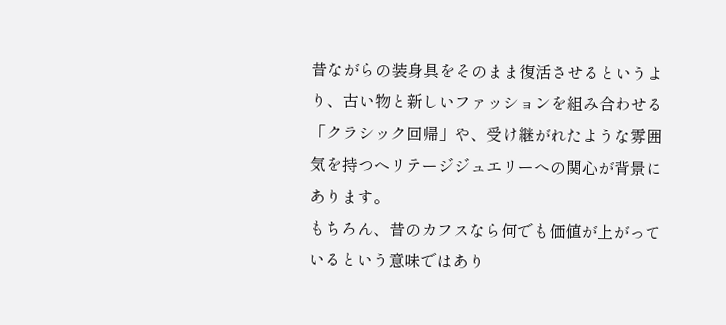昔ながらの装身具をそのまま復活させるというより、古い物と新しいファッションを組み合わせる「クラシック回帰」や、受け継がれたような雰囲気を持つヘリテージジュエリーへの関心が背景にあります。
もちろん、昔のカフスなら何でも価値が上がっているという意味ではあり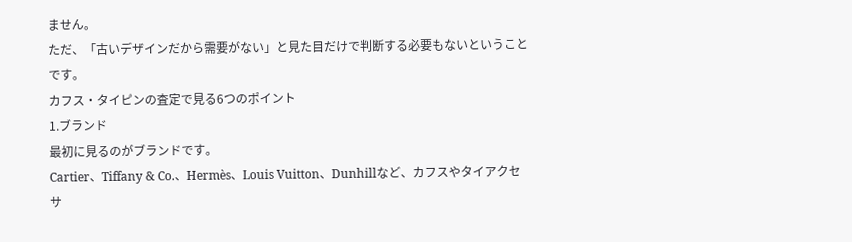ません。
ただ、「古いデザインだから需要がない」と見た目だけで判断する必要もないということです。
カフス・タイピンの査定で見る6つのポイント
1.ブランド
最初に見るのがブランドです。
Cartier、Tiffany & Co.、Hermès、Louis Vuitton、Dunhillなど、カフスやタイアクセサ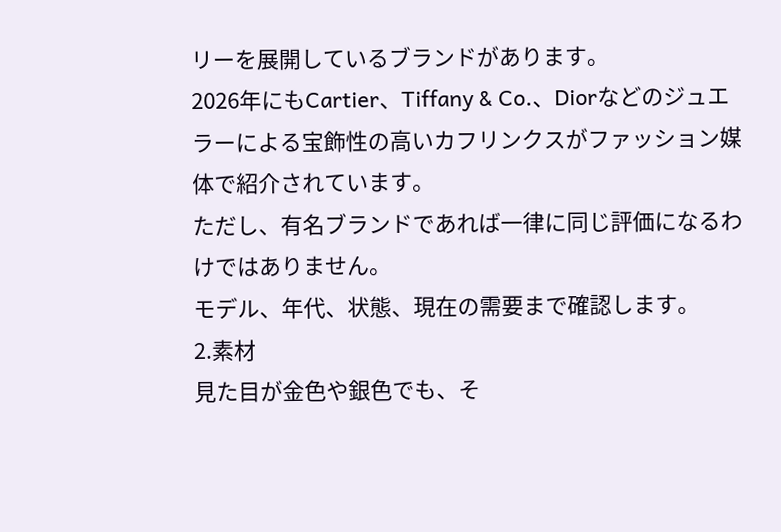リーを展開しているブランドがあります。
2026年にもCartier、Tiffany & Co.、Diorなどのジュエラーによる宝飾性の高いカフリンクスがファッション媒体で紹介されています。
ただし、有名ブランドであれば一律に同じ評価になるわけではありません。
モデル、年代、状態、現在の需要まで確認します。
2.素材
見た目が金色や銀色でも、そ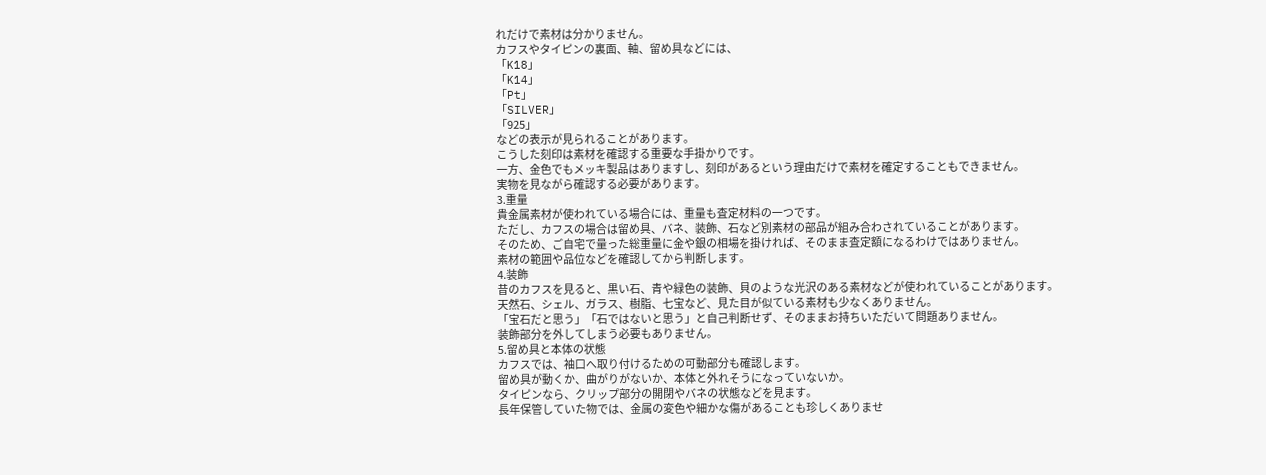れだけで素材は分かりません。
カフスやタイピンの裏面、軸、留め具などには、
「K18」
「K14」
「Pt」
「SILVER」
「925」
などの表示が見られることがあります。
こうした刻印は素材を確認する重要な手掛かりです。
一方、金色でもメッキ製品はありますし、刻印があるという理由だけで素材を確定することもできません。
実物を見ながら確認する必要があります。
3.重量
貴金属素材が使われている場合には、重量も査定材料の一つです。
ただし、カフスの場合は留め具、バネ、装飾、石など別素材の部品が組み合わされていることがあります。
そのため、ご自宅で量った総重量に金や銀の相場を掛ければ、そのまま査定額になるわけではありません。
素材の範囲や品位などを確認してから判断します。
4.装飾
昔のカフスを見ると、黒い石、青や緑色の装飾、貝のような光沢のある素材などが使われていることがあります。
天然石、シェル、ガラス、樹脂、七宝など、見た目が似ている素材も少なくありません。
「宝石だと思う」「石ではないと思う」と自己判断せず、そのままお持ちいただいて問題ありません。
装飾部分を外してしまう必要もありません。
5.留め具と本体の状態
カフスでは、袖口へ取り付けるための可動部分も確認します。
留め具が動くか、曲がりがないか、本体と外れそうになっていないか。
タイピンなら、クリップ部分の開閉やバネの状態などを見ます。
長年保管していた物では、金属の変色や細かな傷があることも珍しくありませ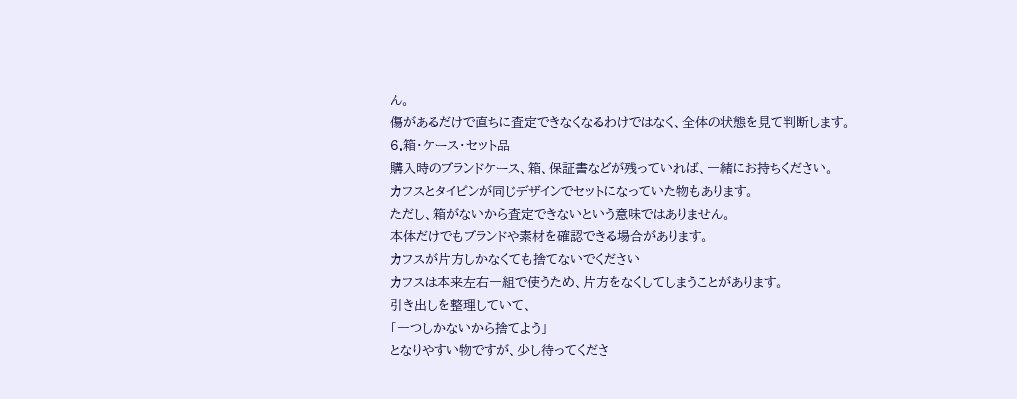ん。
傷があるだけで直ちに査定できなくなるわけではなく、全体の状態を見て判断します。
6.箱・ケース・セット品
購入時のブランドケース、箱、保証書などが残っていれば、一緒にお持ちください。
カフスとタイピンが同じデザインでセットになっていた物もあります。
ただし、箱がないから査定できないという意味ではありません。
本体だけでもブランドや素材を確認できる場合があります。
カフスが片方しかなくても捨てないでください
カフスは本来左右一組で使うため、片方をなくしてしまうことがあります。
引き出しを整理していて、
「一つしかないから捨てよう」
となりやすい物ですが、少し待ってくださ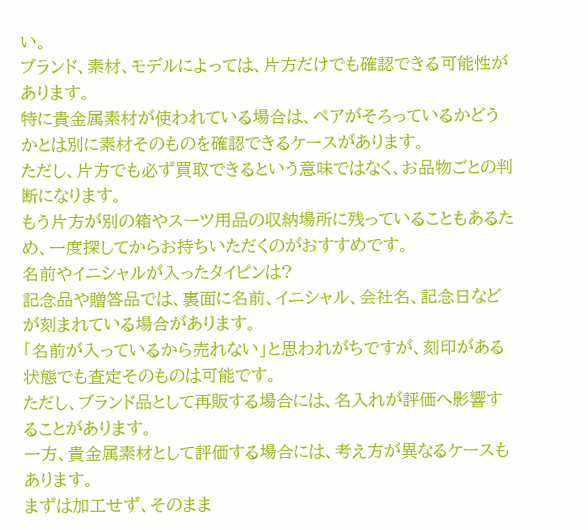い。
ブランド、素材、モデルによっては、片方だけでも確認できる可能性があります。
特に貴金属素材が使われている場合は、ペアがそろっているかどうかとは別に素材そのものを確認できるケースがあります。
ただし、片方でも必ず買取できるという意味ではなく、お品物ごとの判断になります。
もう片方が別の箱やスーツ用品の収納場所に残っていることもあるため、一度探してからお持ちいただくのがおすすめです。
名前やイニシャルが入ったタイピンは?
記念品や贈答品では、裏面に名前、イニシャル、会社名、記念日などが刻まれている場合があります。
「名前が入っているから売れない」と思われがちですが、刻印がある状態でも査定そのものは可能です。
ただし、ブランド品として再販する場合には、名入れが評価へ影響することがあります。
一方、貴金属素材として評価する場合には、考え方が異なるケースもあります。
まずは加工せず、そのまま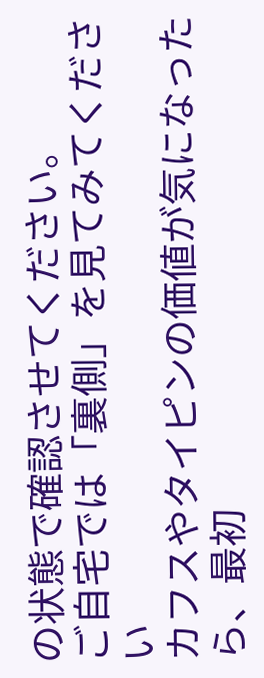の状態で確認させてください。
ご自宅では「裏側」を見てみてください
カフスやタイピンの価値が気になったら、最初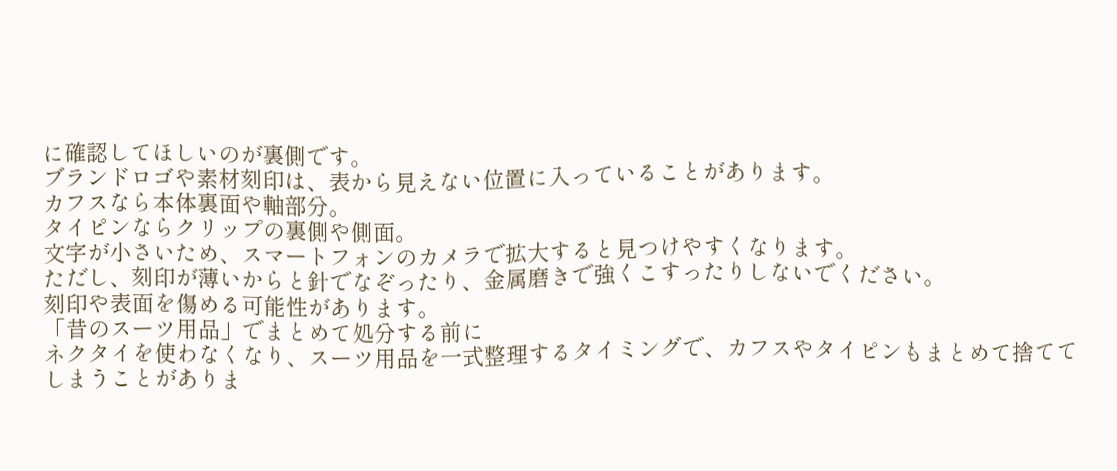に確認してほしいのが裏側です。
ブランドロゴや素材刻印は、表から見えない位置に入っていることがあります。
カフスなら本体裏面や軸部分。
タイピンならクリップの裏側や側面。
文字が小さいため、スマートフォンのカメラで拡大すると見つけやすくなります。
ただし、刻印が薄いからと針でなぞったり、金属磨きで強くこすったりしないでください。
刻印や表面を傷める可能性があります。
「昔のスーツ用品」でまとめて処分する前に
ネクタイを使わなくなり、スーツ用品を一式整理するタイミングで、カフスやタイピンもまとめて捨ててしまうことがありま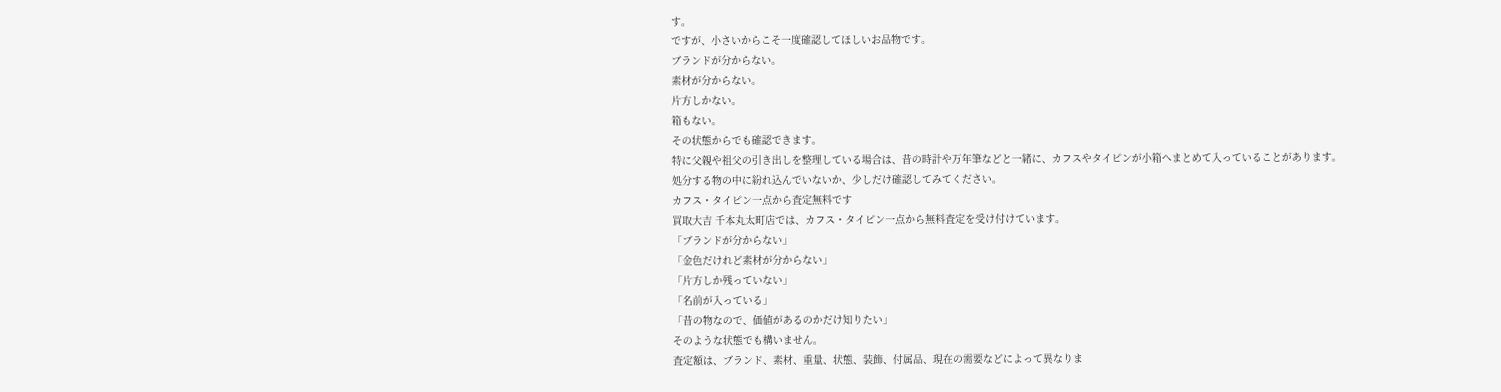す。
ですが、小さいからこそ一度確認してほしいお品物です。
ブランドが分からない。
素材が分からない。
片方しかない。
箱もない。
その状態からでも確認できます。
特に父親や祖父の引き出しを整理している場合は、昔の時計や万年筆などと一緒に、カフスやタイピンが小箱へまとめて入っていることがあります。
処分する物の中に紛れ込んでいないか、少しだけ確認してみてください。
カフス・タイピン一点から査定無料です
買取大吉 千本丸太町店では、カフス・タイピン一点から無料査定を受け付けています。
「ブランドが分からない」
「金色だけれど素材が分からない」
「片方しか残っていない」
「名前が入っている」
「昔の物なので、価値があるのかだけ知りたい」
そのような状態でも構いません。
査定額は、ブランド、素材、重量、状態、装飾、付属品、現在の需要などによって異なりま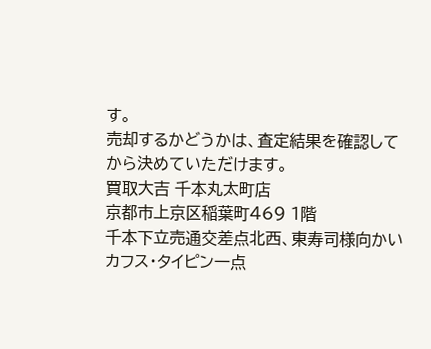す。
売却するかどうかは、査定結果を確認してから決めていただけます。
買取大吉 千本丸太町店
京都市上京区稲葉町469 1階
千本下立売通交差点北西、東寿司様向かい
カフス・タイピン一点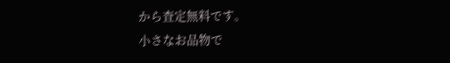から査定無料です。
小さなお品物で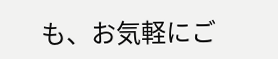も、お気軽にご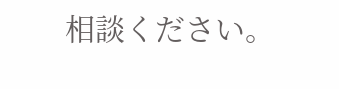相談ください。